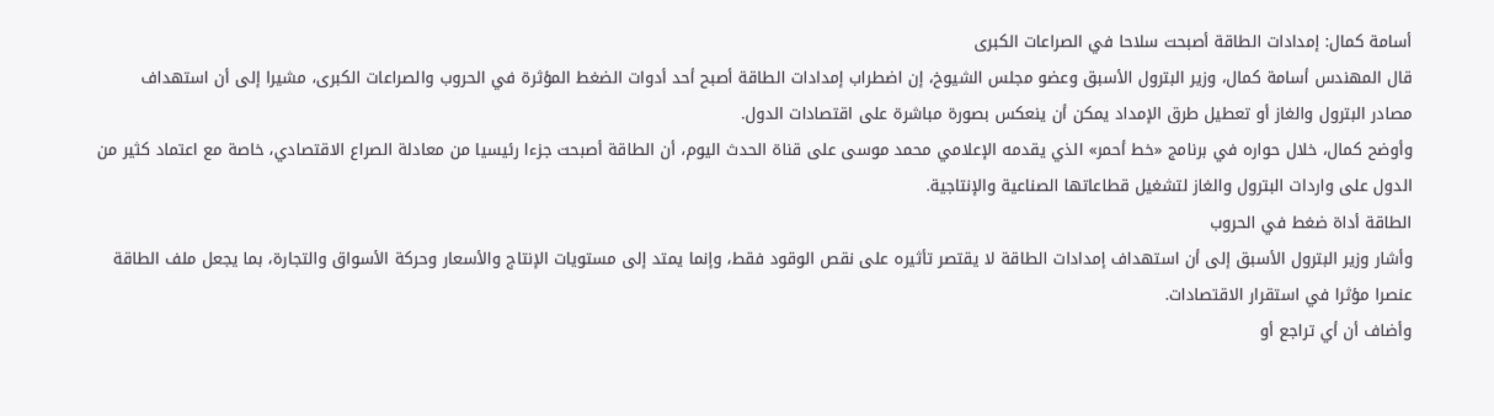أسامة كمال: إمدادات الطاقة أصبحت سلاحا في الصراعات الكبرى
قال المهندس أسامة كمال، وزير البترول الأسبق وعضو مجلس الشيوخ، إن اضطراب إمدادات الطاقة أصبح أحد أدوات الضغط المؤثرة في الحروب والصراعات الكبرى، مشيرا إلى أن استهداف مصادر البترول والغاز أو تعطيل طرق الإمداد يمكن أن ينعكس بصورة مباشرة على اقتصادات الدول.
وأوضح كمال، خلال حواره في برنامج «خط أحمر» الذي يقدمه الإعلامي محمد موسى على قناة الحدث اليوم، أن الطاقة أصبحت جزءا رئيسيا من معادلة الصراع الاقتصادي، خاصة مع اعتماد كثير من الدول على واردات البترول والغاز لتشغيل قطاعاتها الصناعية والإنتاجية.
الطاقة أداة ضغط في الحروب
وأشار وزير البترول الأسبق إلى أن استهداف إمدادات الطاقة لا يقتصر تأثيره على نقص الوقود فقط، وإنما يمتد إلى مستويات الإنتاج والأسعار وحركة الأسواق والتجارة، بما يجعل ملف الطاقة عنصرا مؤثرا في استقرار الاقتصادات.
وأضاف أن أي تراجع أو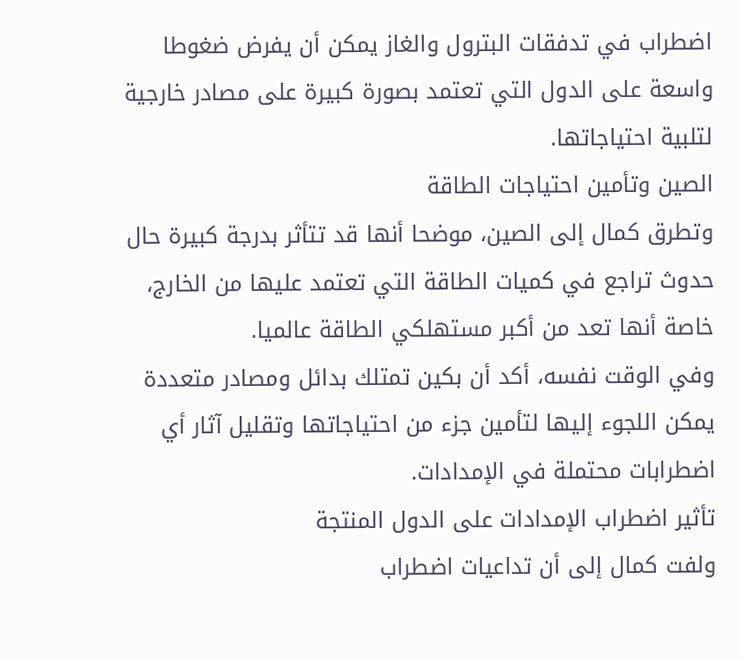اضطراب في تدفقات البترول والغاز يمكن أن يفرض ضغوطا واسعة على الدول التي تعتمد بصورة كبيرة على مصادر خارجية لتلبية احتياجاتها.
الصين وتأمين احتياجات الطاقة
وتطرق كمال إلى الصين، موضحا أنها قد تتأثر بدرجة كبيرة حال حدوث تراجع في كميات الطاقة التي تعتمد عليها من الخارج، خاصة أنها تعد من أكبر مستهلكي الطاقة عالميا.
وفي الوقت نفسه، أكد أن بكين تمتلك بدائل ومصادر متعددة يمكن اللجوء إليها لتأمين جزء من احتياجاتها وتقليل آثار أي اضطرابات محتملة في الإمدادات.
تأثير اضطراب الإمدادات على الدول المنتجة
ولفت كمال إلى أن تداعيات اضطراب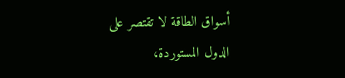أسواق الطاقة لا تقتصر على الدول المستوردة،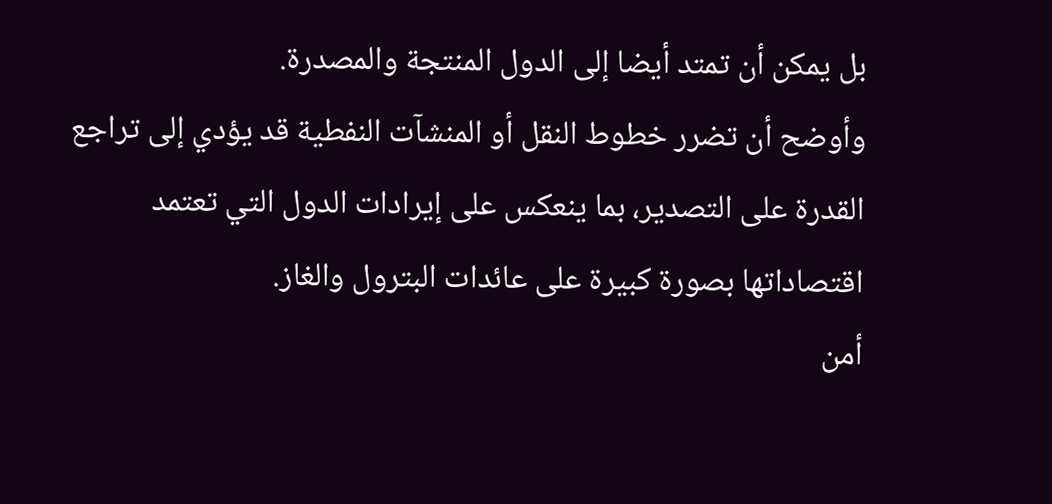بل يمكن أن تمتد أيضا إلى الدول المنتجة والمصدرة.
وأوضح أن تضرر خطوط النقل أو المنشآت النفطية قد يؤدي إلى تراجع القدرة على التصدير، بما ينعكس على إيرادات الدول التي تعتمد اقتصاداتها بصورة كبيرة على عائدات البترول والغاز.
أمن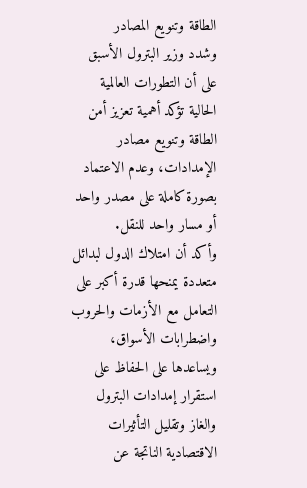الطاقة وتنويع المصادر
وشدد وزير البترول الأسبق على أن التطورات العالمية الحالية تؤكد أهمية تعزيز أمن الطاقة وتنويع مصادر الإمدادات، وعدم الاعتماد بصورة كاملة على مصدر واحد أو مسار واحد للنقل.
وأكد أن امتلاك الدول لبدائل متعددة يمنحها قدرة أكبر على التعامل مع الأزمات والحروب واضطرابات الأسواق، ويساعدها على الحفاظ على استقرار إمدادات البترول والغاز وتقليل التأثيرات الاقتصادية الناتجة عن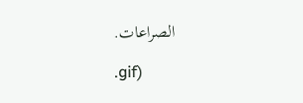الصراعات.

.gif)